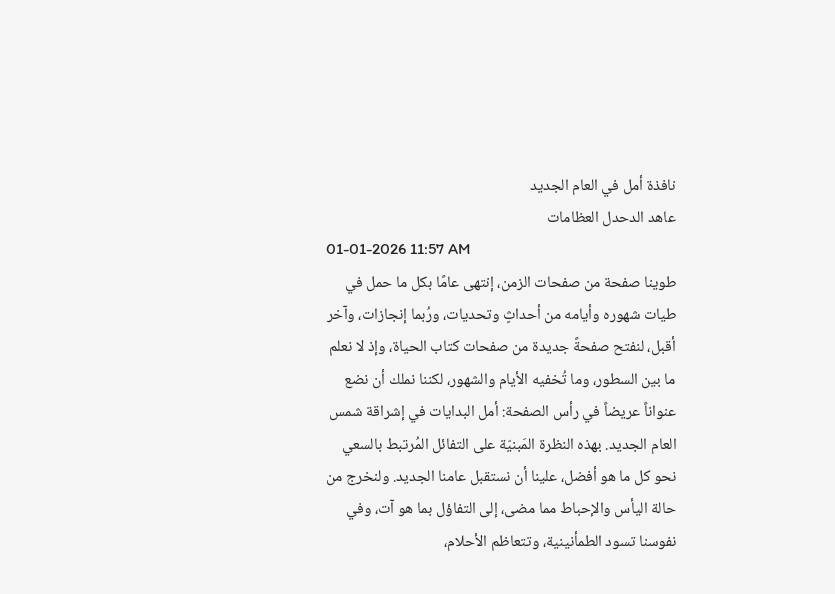نافذة أمل في العام الجديد
عاهد الدحدل العظامات
01-01-2026 11:57 AM
طوينا صفحة من صفحات الزمن، إنتهى عامًا بكل ما حمل في طيات شهوره وأيامه من أحداثٍ وتحديات، ورُبما إنجازات، وآخر أقبل، لنفتح صفحةً جديدة من صفحات كتاب الحياة، وإذ لا نعلم ما بين السطور، وما تُخفيه الأيام والشهور، لكننا نملك أن نضع عنواناً عريضاً في رأس الصفحة: أمل البدايات في إشراقة شمس العام الجديد. بهذه النظرة المَبنيّة على التفائل المُرتبط بالسعي نحو كل ما هو أفضل، علينا أن نستقبل عامنا الجديد. ولنخرج من حالة اليأس والإحباط مما مضى، إلى التفاؤل بما هو آت، وفي نفوسنا تسود الطمأنينية، وتتعاظم الأحلام،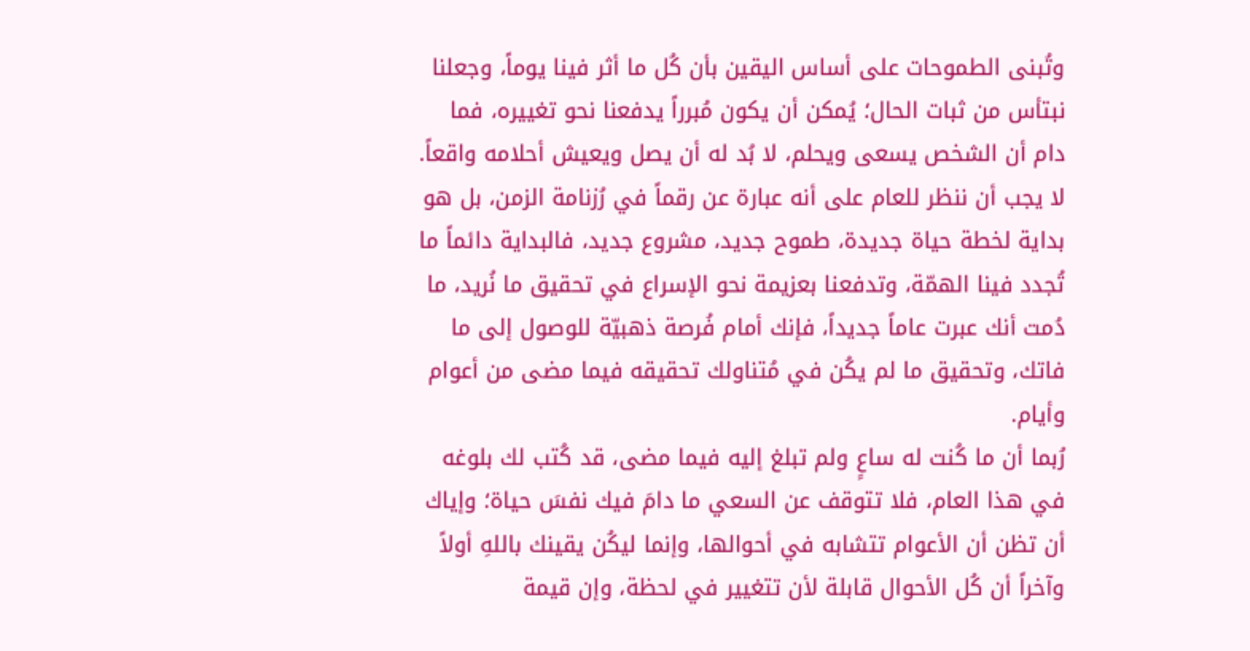وتُبنى الطموحات على أساس اليقين بأن كُل ما أثر فينا يوماً، وجعلنا نبتأس من ثبات الحال؛ يُمكن أن يكون مُبرراً يدفعنا نحو تغييره، فما دام أن الشخص يسعى ويحلم، لا بُد له أن يصل ويعيش أحلامه واقعاً.
لا يجب أن ننظر للعام على أنه عبارة عن رقماً في رُزنامة الزمن، بل هو بداية لخطة حياة جديدة، طموح جديد، مشروع جديد، فالبداية دائماً ما تُجدد فينا الهمّة، وتدفعنا بعزيمة نحو الإسراع في تحقيق ما نُريد، ما دُمت أنك عبرت عاماً جديداً، فإنك أمام فُرصة ذهبيّة للوصول إلى ما فاتك، وتحقيق ما لم يكُن في مُتناولك تحقيقه فيما مضى من أعوام وأيام.
رُبما أن ما كُنت له ساعٍ ولم تبلغ إليه فيما مضى، قد كُتب لك بلوغه في هذا العام، فلا تتوقف عن السعي ما دامَ فيك نفسَ حياة؛ وإياك أن تظن أن الأعوام تتشابه في أحوالها، وإنما ليكُن يقينك باللهِ أولاً وآخراً أن كُل الأحوال قابلة لأن تتغيير في لحظة، وإن قيمة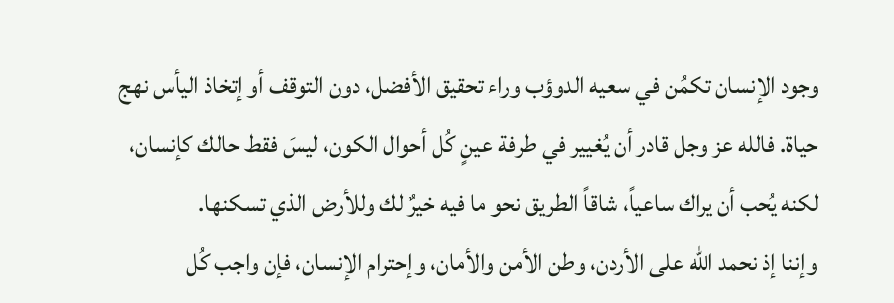وجود الإنسان تكمُن في سعيه الدوؤب وراء تحقيق الأفضل، دون التوقف أو إتخاذ اليأس نهج حياة. فالله عز وجل قادر أن يُغيير في طرفة عينٍ كُل أحوال الكون، ليسَ فقط حالك كإنسان، لكنه يُحب أن يراك ساعياً، شاقاً الطريق نحو ما فيه خيرٌ لك وللأرض الذي تسكنها.
وإننا إذ نحمد الله على الأردن، وطن الأمن والأمان، وإحترام الإنسان، فإن واجب كُل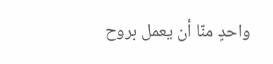واحدٍ منّا أن يعمل بروح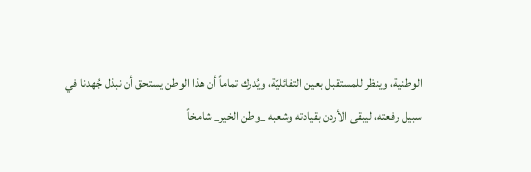الوطنية، وينظر للمستقبل بعين التفائليّة، ويُدرك تماماً أن هذا الوطن يستحق أن نبذل جُهدنا في سبيل رفعته، ليبقى الأردن بقيادته وشعبه _وطن الخير_ شامخاً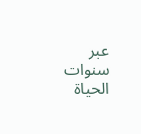عبر سنوات الحياة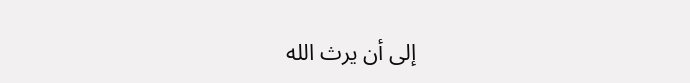إلى أن يرث الله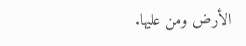الأرض ومن عليها.